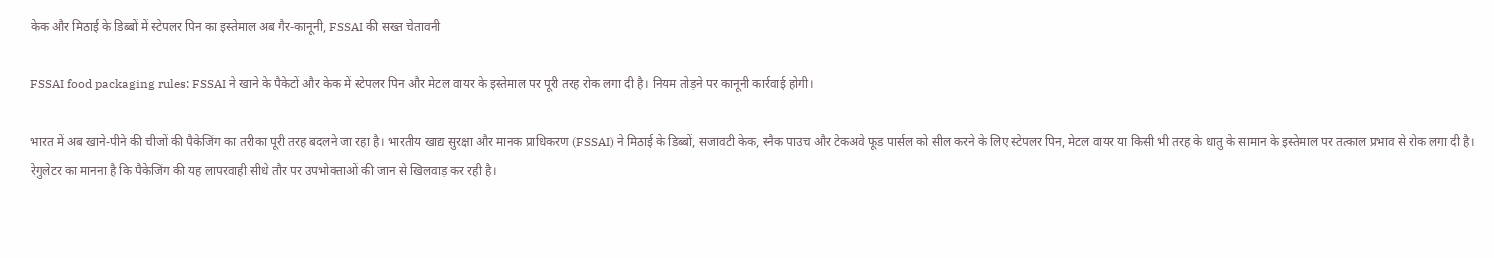केक और मिठाई के डिब्बों में स्टेपलर पिन का इस्तेमाल अब गैर-कानूनी, FSSAI की सख्त चेतावनी

FSSAI food packaging rules: FSSAI ने खाने के पैकेटों और केक में स्टेपलर पिन और मेटल वायर के इस्तेमाल पर पूरी तरह रोक लगा दी है। नियम तोड़ने पर कानूनी कार्रवाई होगी।

भारत में अब खाने-पीने की चीजों की पैकेजिंग का तरीका पूरी तरह बदलने जा रहा है। भारतीय खाद्य सुरक्षा और मानक प्राधिकरण (FSSAI) ने मिठाई के डिब्बों, सजावटी केक, स्नैक पाउच और टेकअवे फूड पार्सल को सील करने के लिए स्टेपलर पिन, मेटल वायर या किसी भी तरह के धातु के सामान के इस्तेमाल पर तत्काल प्रभाव से रोक लगा दी है। रेगुलेटर का मानना है कि पैकेजिंग की यह लापरवाही सीधे तौर पर उपभोक्ताओं की जान से खिलवाड़ कर रही है।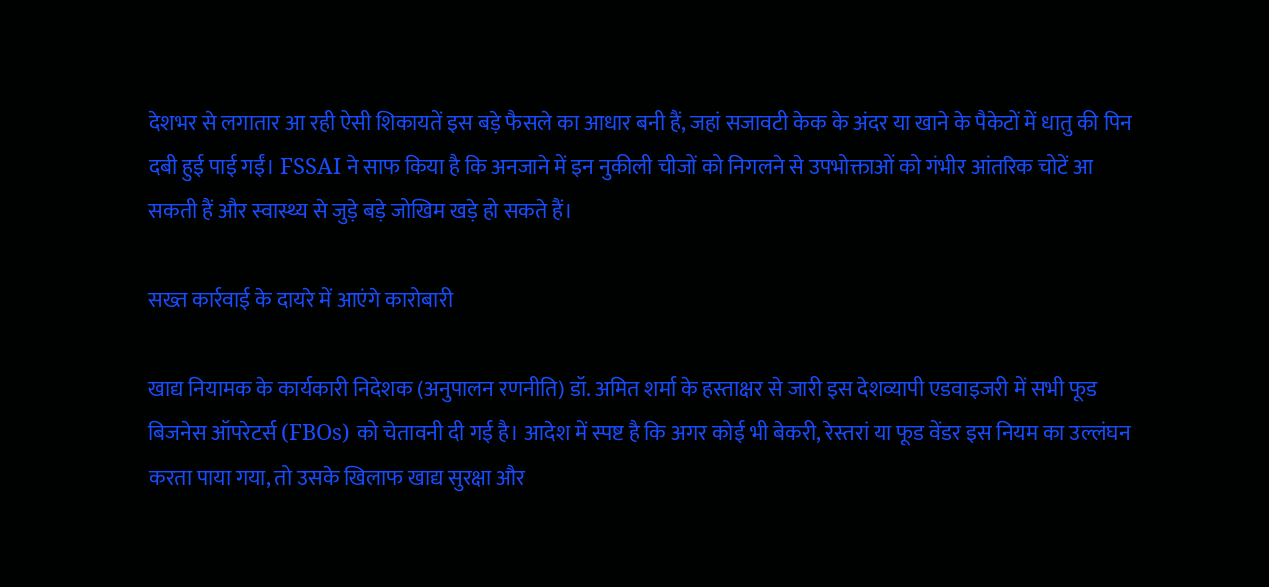देशभर से लगातार आ रही ऐसी शिकायतें इस बड़े फैसले का आधार बनी हैं, जहां सजावटी केक के अंदर या खाने के पैकेटों में धातु की पिन दबी हुई पाई गईं। FSSAI ने साफ किया है कि अनजाने में इन नुकीली चीजों को निगलने से उपभोक्ताओं को गंभीर आंतरिक चोटें आ सकती हैं और स्वास्थ्य से जुड़े बड़े जोखिम खड़े हो सकते हैं।

सख्त कार्रवाई के दायरे में आएंगे कारोबारी

खाद्य नियामक के कार्यकारी निदेशक (अनुपालन रणनीति) डॉ. अमित शर्मा के हस्ताक्षर से जारी इस देशव्यापी एडवाइजरी में सभी फूड बिजनेस ऑपरेटर्स (FBOs) को चेतावनी दी गई है। आदेश में स्पष्ट है कि अगर कोई भी बेकरी, रेस्तरां या फूड वेंडर इस नियम का उल्लंघन करता पाया गया, तो उसके खिलाफ खाद्य सुरक्षा और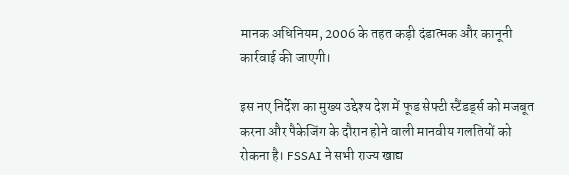मानक अधिनियम, 2006 के तहत कड़ी दंडात्मक और कानूनी कार्रवाई की जाएगी।

इस नए निर्देश का मुख्य उद्देश्य देश में फूड सेफ्टी स्टैंडर्ड्स को मजबूत करना और पैकेजिंग के दौरान होने वाली मानवीय गलतियों को रोकना है। FSSAI ने सभी राज्य खाद्य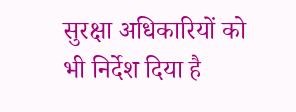सुरक्षा अधिकारियों को भी निर्देश दिया है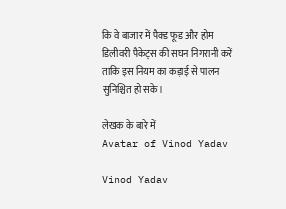कि वे बाजार में पैक्ड फूड और होम डिलीवरी पैकेट्स की सघन निगरानी करें ताकि इस नियम का कड़ाई से पालन सुनिश्चित हो सके।

लेखक के बारे में
Avatar of Vinod Yadav

Vinod Yadav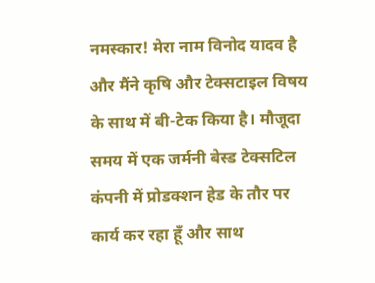नमस्कार! मेरा नाम विनोद यादव है और मैंने कृषि और टेक्सटाइल विषय के साथ में बी-टेक किया है। मौजूदा समय में एक जर्मनी बेस्ड टेक्सटिल कंपनी में प्रोडक्शन हेड के तौर पर कार्य कर रहा हूँ और साथ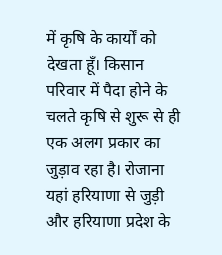में कृषि के कार्यों को देखता हूँ। किसान परिवार में पैदा होने के चलते कृषि से शुरू से ही एक अलग प्रकार का जुड़ाव रहा है। रोजाना यहां हरियाणा से जुड़ी और हरियाणा प्रदेश के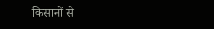किसानों से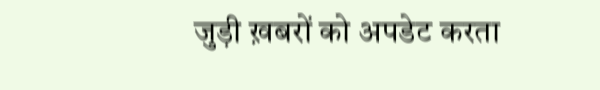जुड़ी ख़बरों को अपडेट करता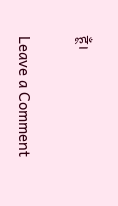हूँ।

Leave a Comment